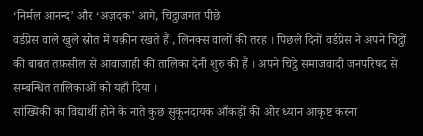‘निर्मल आनन्द’ और ‘अज़दक’ आगे, चिट्ठाजगत पीछे
वर्डप्रेस वाले खुले स्रोत में यक़ीन रखते हैं , लिनक्स वालों की तरह । पिछले दिनों वर्डप्रेस ने अपने चिट्ठों की बाबत तफ़सील से आवाजाही की तालिका देनी शुरु की हैं । अपने चिट्ठे समाजवादी जनपरिषद से सम्बन्धित तालिकाओं को यहाँ दिया ।
सांख्यिकी का विद्यार्थी होने के नाते कुछ सुकूनदायक आँकड़ों की ओर ध्यान आकृष्ट करना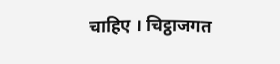चाहिए । चिट्ठाजगत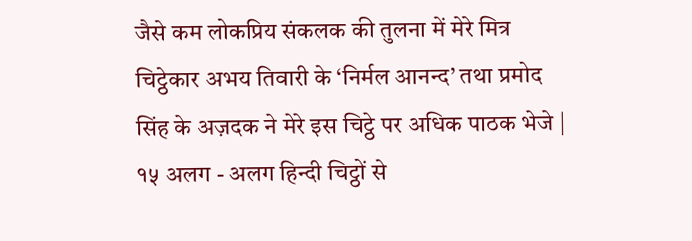जैसे कम लोकप्रिय संकलक की तुलना में मेरे मित्र चिट्ठेकार अभय तिवारी के ‘निर्मल आनन्द’ तथा प्रमोद सिंह के अज़दक ने मेरे इस चिट्ठे पर अधिक पाठक भेजे | १५ अलग - अलग हिन्दी चिट्ठों से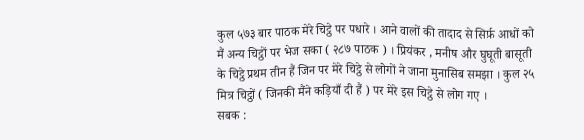कुल ५७३ बार पाठक मेरे चिट्ठे पर पधारे । आने वालों की तादाद से सिर्फ़ आधों को मैं अन्य चिट्ठों पर भेज सका ( २८७ पाठक ) । प्रियंकर , मनीष और घुघूती बासूती के चिट्ठे प्रथम तीन हैं जिन पर मेरे चिट्ठे से लोगों ने जाना मुनासिब समझा । कुल २५ मित्र चिट्ठों ( जिनकी मैंने कड़ियाँ दी हैं ) पर मेरे इस चिट्ठे से लोग गए ।
सबक :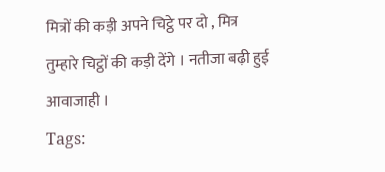मित्रों की कड़ी अपने चिट्ठे पर दो , मित्र तुम्हारे चिट्ठों की कड़ी देंगे । नतीजा बढ़ी हुई आवाजाही ।
Tags: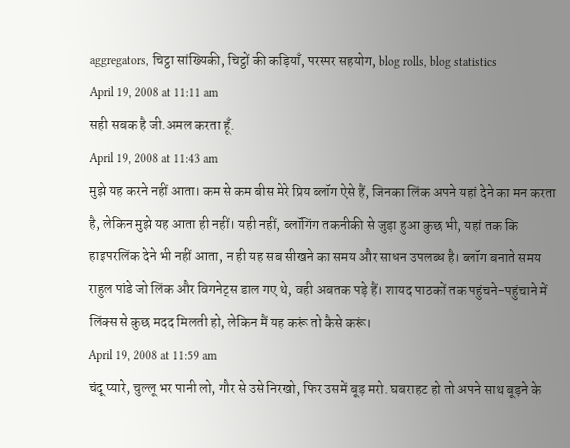aggregators, चिट्ठा सांख्यिकी, चिट्ठों की कड़ियाँ, परस्पर सहयोग, blog rolls, blog statistics
April 19, 2008 at 11:11 am
सही सबक है जी.अमल करता हूँ.
April 19, 2008 at 11:43 am
मुझे यह करने नहीं आता। कम से कम बीस मेरे प्रिय ब्लॉग ऐसे हैं, जिनका लिंक अपने यहां देने का मन करता है, लेकिन मुझे यह आता ही नहीं। यही नहीं, ब्लॉगिंग तकनीकी से जुड़ा हुआ कुछ भी, यहां तक कि हाइपरलिंक देने भी नहीं आता, न ही यह सब सीखने का समय और साधन उपलब्ध है। ब्लॉग बनाते समय राहुल पांडे जो लिंक और विगनेट्स डाल गए थे, वही अबतक पड़े हैं। शायद पाठकों तक पहुंचने-पहुंचाने में लिंक्स से कुछ मदद मिलती हो, लेकिन मैं यह करूं तो कैसे करूं।
April 19, 2008 at 11:59 am
चंदू प्यारे, चुल्लू भर पानी लो, गौर से उसे निरखो, फिर उसमें बूड़ मरो. घबराहट हो तो अपने साथ बूड़ने के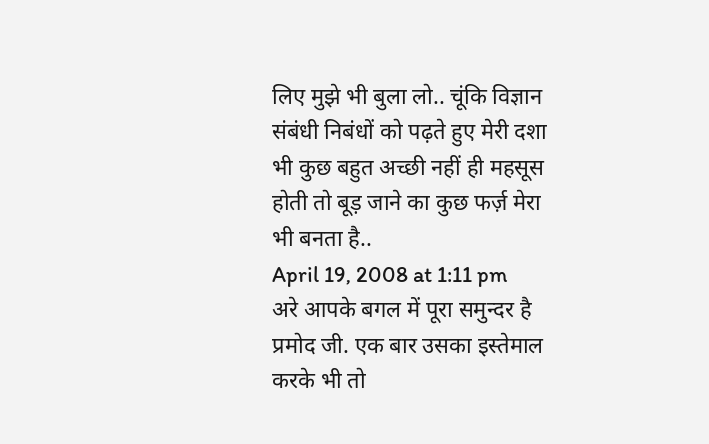लिए मुझे भी बुला लो.. चूंकि विज्ञान संबंधी निबंधों को पढ़ते हुए मेरी दशा भी कुछ बहुत अच्छी नहीं ही महसूस होती तो बूड़ जाने का कुछ फर्ज़ मेरा भी बनता है..
April 19, 2008 at 1:11 pm
अरे आपके बगल में पूरा समुन्दर है प्रमोद जी. एक बार उसका इस्तेमाल करके भी तो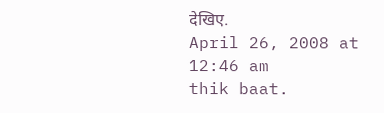देखिए.
April 26, 2008 at 12:46 am
thik baat.